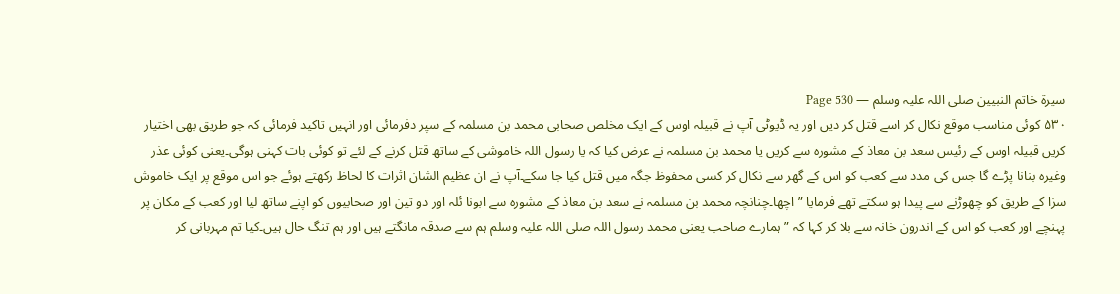سیرۃ خاتم النبیین صلی اللہ علیہ وسلم — Page 530
۵۳۰ کوئی مناسب موقع نکال کر اسے قتل کر دیں اور یہ ڈیوٹی آپ نے قبیلہ اوس کے ایک مخلص صحابی محمد بن مسلمہ کے سپر دفرمائی اور انہیں تاکید فرمائی کہ جو طریق بھی اختیار کریں قبیلہ اوس کے رئیس سعد بن معاذ کے مشورہ سے کریں یا محمد بن مسلمہ نے عرض کیا کہ یا رسول اللہ خاموشی کے ساتھ قتل کرنے کے لئے تو کوئی بات کہنی ہوگی۔یعنی کوئی عذر وغیرہ بنانا پڑے گا جس کی مدد سے کعب کو اس کے گھر سے نکال کر کسی محفوظ جگہ میں قتل کیا جا سکے۔آپ نے ان عظیم الشان اثرات کا لحاظ رکھتے ہوئے جو اس موقع پر ایک خاموش سزا کے طریق کو چھوڑنے سے پیدا ہو سکتے تھے فرمایا ” اچھا۔چنانچہ محمد بن مسلمہ نے سعد بن معاذ کے مشورہ سے ابونا ئلہ اور دو تین اور صحابیوں کو اپنے ساتھ لیا اور کعب کے مکان پر پہنچے اور کعب کو اس کے اندرون خانہ سے بلا کر کہا کہ ” ہمارے صاحب یعنی محمد رسول اللہ صلی اللہ علیہ وسلم ہم سے صدقہ مانگتے ہیں اور ہم تنگ حال ہیں۔کیا تم مہربانی کر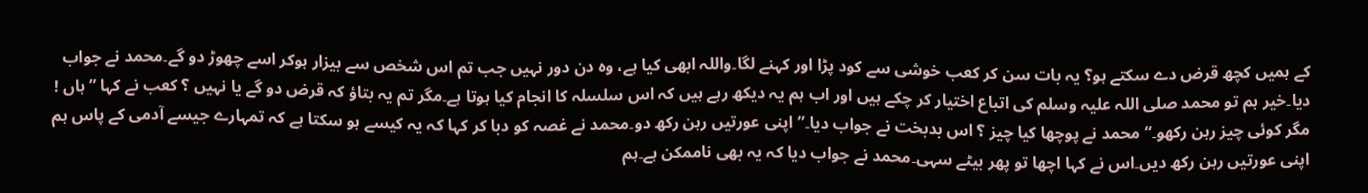کے ہمیں کچھ قرض دے سکتے ہو؟ یہ بات سن کر کعب خوشی سے کود پڑا اور کہنے لگا۔واللہ ابھی کیا ہے، وہ دن دور نہیں جب تم اس شخص سے بیزار ہوکر اسے چھوڑ دو گے۔محمد نے جواب دیا۔خیر ہم تو محمد صلی اللہ علیہ وسلم کی اتباع اختیار کر چکے ہیں اور اب ہم یہ دیکھ رہے ہیں کہ اس سلسلہ کا انجام کیا ہوتا ہے۔مگر تم یہ بتاؤ کہ قرض دو گے یا نہیں ؟ کعب نے کہا ”ہاں ! مگر کوئی چیز رہن رکھو۔“ محمد نے پوچھا کیا چیز ؟ اس بدبخت نے جواب دیا۔” اپنی عورتیں رہن رکھ دو۔محمد نے غصہ کو دبا کر کہا کہ یہ کیسے ہو سکتا ہے کہ تمہارے جیسے آدمی کے پاس ہم اپنی عورتیں رہن رکھ دیں۔اس نے کہا اچھا تو پھر بیٹے سہی۔محمد نے جواب دیا کہ یہ بھی ناممکن ہے۔ہم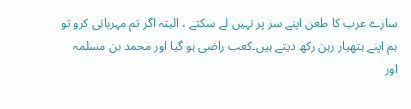سارے عرب کا طعن اپنے سر پر نہیں لے سکتے ، البتہ اگر تم مہربانی کرو تو ہم اپنے ہتھیار رہن رکھ دیتے ہیں۔کعب راضی ہو گیا اور محمد بن مسلمہ اور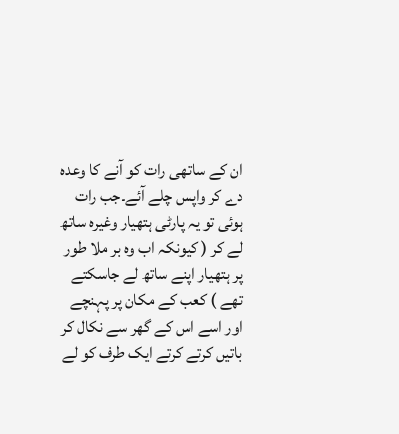ان کے ساتھی رات کو آنے کا وعدہ دے کر واپس چلے آئے۔جب رات ہوئی تو یہ پارٹی ہتھیار وغیرہ ساتھ لے کر ( کیونکہ اب وہ بر ملا طور پر ہتھیار اپنے ساتھ لے جاسکتے تھے ) کعب کے مکان پر پہنچے اور اسے اس کے گھر سے نکال کر باتیں کرتے کرتے ایک طرف کو لے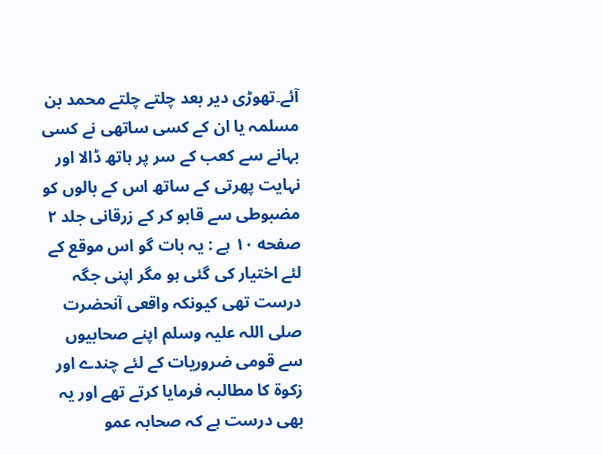آئے۔تھوڑی دیر بعد چلتے چلتے محمد بن مسلمہ یا ان کے کسی ساتھی نے کسی بہانے سے کعب کے سر پر ہاتھ ڈالا اور نہایت پھرتی کے ساتھ اس کے بالوں کو مضبوطی سے قابو کر کے زرقانی جلد ۲ صفحه ۱۰ ہے : یہ بات گو اس موقع کے لئے اختیار کی گئی ہو مگر اپنی جگہ درست تھی کیونکہ واقعی آنحضرت صلی اللہ علیہ وسلم اپنے صحابیوں سے قومی ضروریات کے لئے چندے اور زکوۃ کا مطالبہ فرمایا کرتے تھے اور یہ بھی درست ہے کہ صحابہ عمو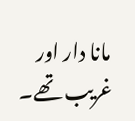مانا دار اور غریب تھے۔